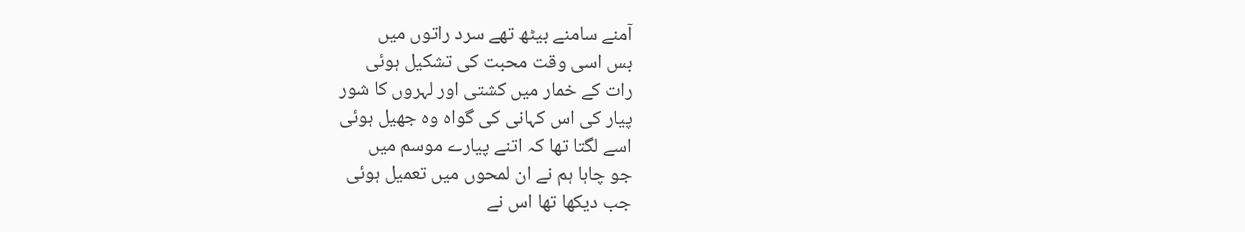آمنے سامنے بیٹھ تھے سرد راتوں میں
بس اسی وقت محبت کی تشکیل ہوئی
رات کے خمار میں کشتی اور لہروں کا شور
پیار کی اس کہانی کی گواہ وہ جھیل ہوئی
اسے لگتا تھا کہ اتنے پیارے موسم میں
جو چاہا ہم نے ان لمحوں میں تعمیل ہوئی
جب دیکھا تھا اس نے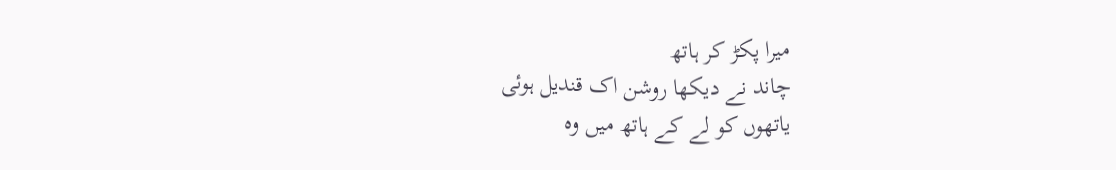میرا پکڑ کر ہاتھ
چاند نے دیکھا روشن اک قندیل ہوئی
یاتھوں کو لے کے ہاتھ میں وہ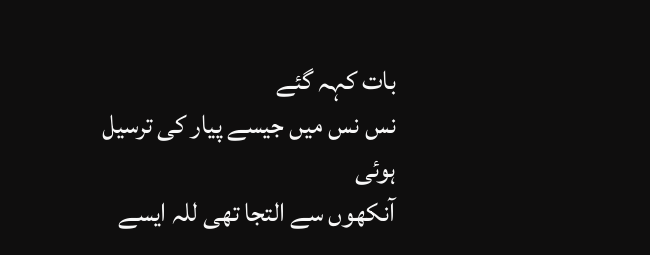بات کہہ گئے
نس نس میں جیسے پیار کی ترسیل ہوئی
آنکھوں سے التجا تھی للہ ایسے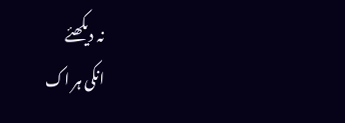نہ دیکھئے
انکی ہر اک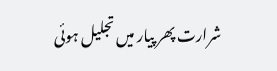شرارت پھر پیار میں تجلیل ہوئی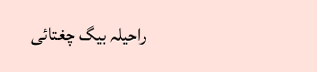راحیلہ بیگ چغتائی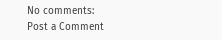No comments:
Post a Comment